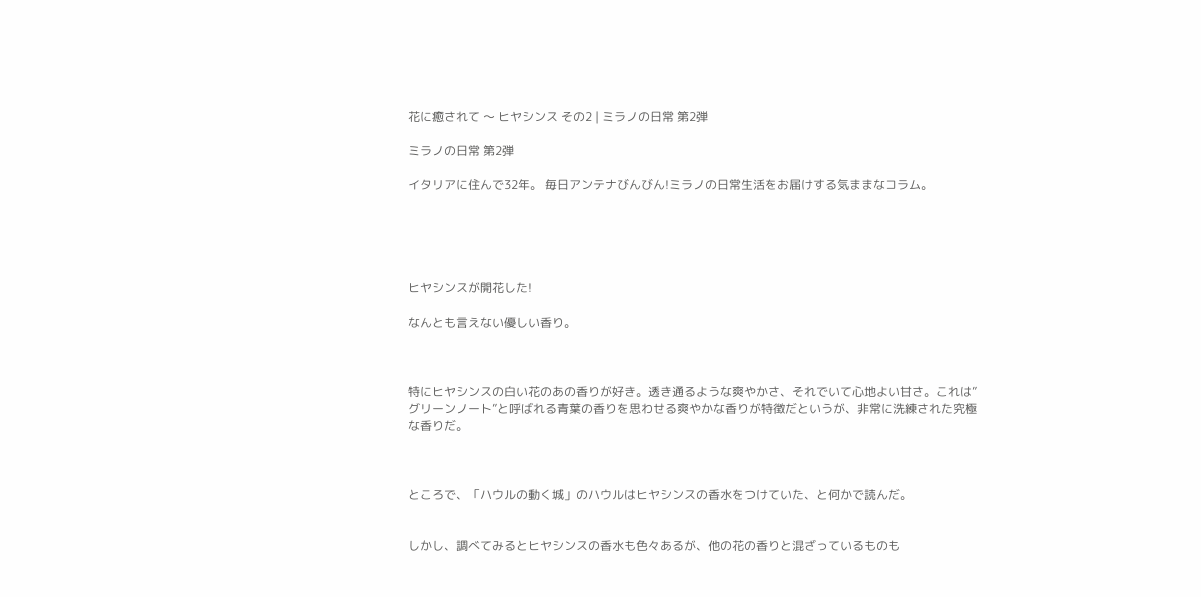花に癒されて 〜 ヒヤシンス その2 | ミラノの日常 第2弾

ミラノの日常 第2弾

イタリアに住んで32年。 毎日アンテナびんびん!ミラノの日常生活をお届けする気ままなコラム。





ヒヤシンスが開花した!

なんとも言えない優しい香り。



特にヒヤシンスの白い花のあの香りが好き。透き通るような爽やかさ、それでいて心地よい甘さ。これは”グリーンノート”と呼ばれる青葉の香りを思わせる爽やかな香りが特徴だというが、非常に洗練された究極な香りだ。



ところで、「ハウルの動く城」のハウルはヒヤシンスの香水をつけていた、と何かで読んだ。


しかし、調べてみるとヒヤシンスの香水も色々あるが、他の花の香りと混ざっているものも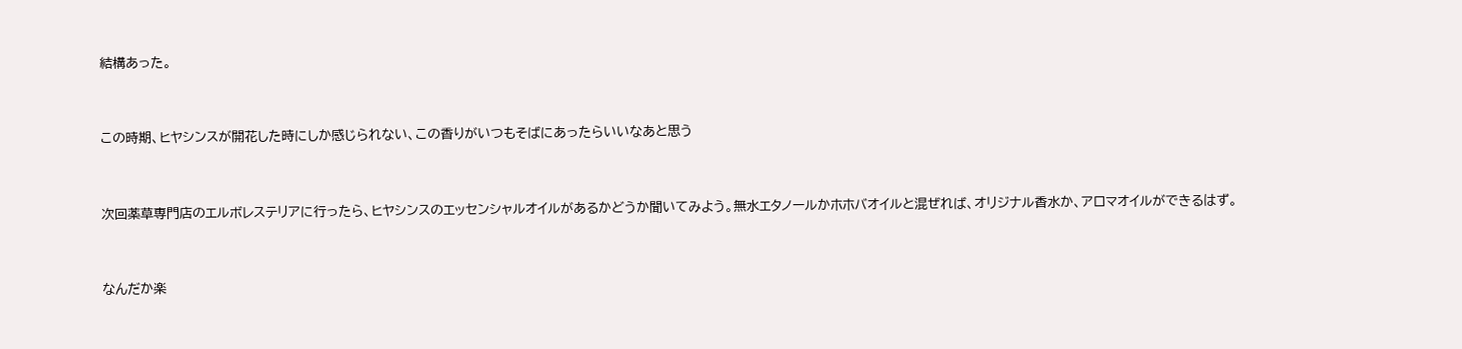結構あった。



この時期、ヒヤシンスが開花した時にしか感じられない、この香りがいつもそばにあったらいいなあと思う



次回薬草専門店のエルボレステリアに行ったら、ヒヤシンスのエッセンシャルオイルがあるかどうか聞いてみよう。無水エタノールかホホバオイルと混ぜれば、オリジナル香水か、アロマオイルができるはず。



なんだか楽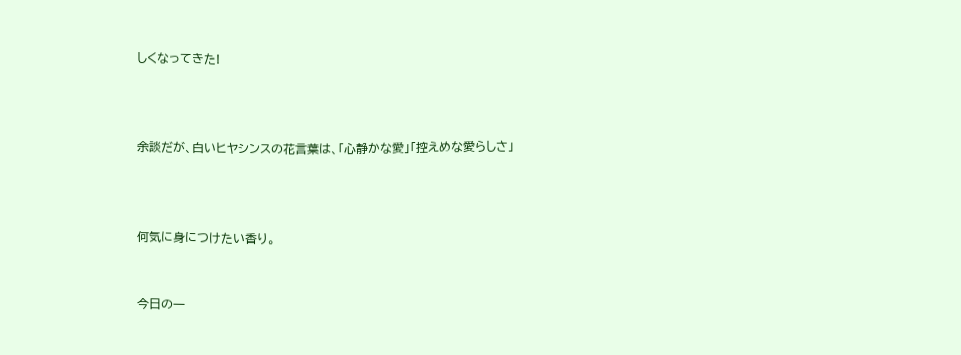しくなってきた!



余談だが、白いヒヤシンスの花言葉は、「心静かな愛」「控えめな愛らしさ」



何気に身につけたい香り。


今日の一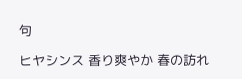句

ヒヤシンス 香り爽やか 春の訪れ